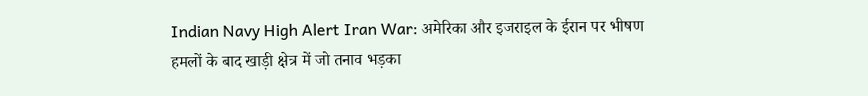Indian Navy High Alert Iran War: अमेरिका और इजराइल के ईरान पर भीषण हमलों के बाद खाड़ी क्षेत्र में जो तनाव भड़का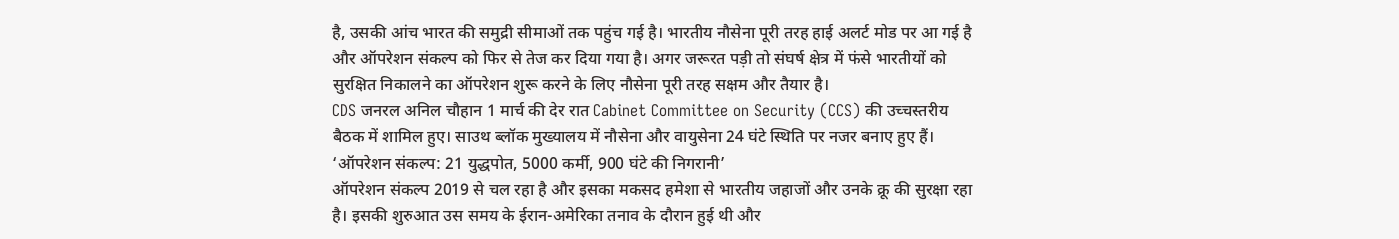है, उसकी आंच भारत की समुद्री सीमाओं तक पहुंच गई है। भारतीय नौसेना पूरी तरह हाई अलर्ट मोड पर आ गई है और ऑपरेशन संकल्प को फिर से तेज कर दिया गया है। अगर जरूरत पड़ी तो संघर्ष क्षेत्र में फंसे भारतीयों को सुरक्षित निकालने का ऑपरेशन शुरू करने के लिए नौसेना पूरी तरह सक्षम और तैयार है।
CDS जनरल अनिल चौहान 1 मार्च की देर रात Cabinet Committee on Security (CCS) की उच्चस्तरीय बैठक में शामिल हुए। साउथ ब्लॉक मुख्यालय में नौसेना और वायुसेना 24 घंटे स्थिति पर नजर बनाए हुए हैं।
‘ऑपरेशन संकल्प: 21 युद्धपोत, 5000 कर्मी, 900 घंटे की निगरानी’
ऑपरेशन संकल्प 2019 से चल रहा है और इसका मकसद हमेशा से भारतीय जहाजों और उनके क्रू की सुरक्षा रहा है। इसकी शुरुआत उस समय के ईरान-अमेरिका तनाव के दौरान हुई थी और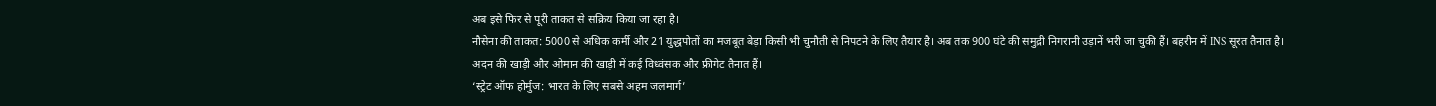अब इसे फिर से पूरी ताकत से सक्रिय किया जा रहा है।
नौसेना की ताकत: 5000 से अधिक कर्मी और 21 युद्धपोतों का मजबूत बेड़ा किसी भी चुनौती से निपटने के लिए तैयार है। अब तक 900 घंटे की समुद्री निगरानी उड़ानें भरी जा चुकी हैं। बहरीन में INS सूरत तैनात है। अदन की खाड़ी और ओमान की खाड़ी में कई विध्वंसक और फ्रीगेट तैनात हैं।
‘स्ट्रेट ऑफ होर्मुज: भारत के लिए सबसे अहम जलमार्ग’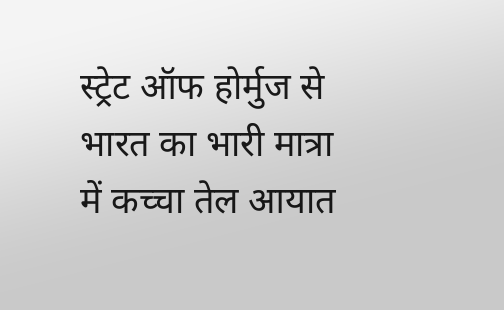स्ट्रेट ऑफ होर्मुज से भारत का भारी मात्रा में कच्चा तेल आयात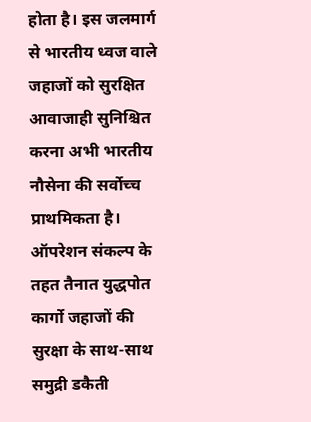होता है। इस जलमार्ग से भारतीय ध्वज वाले जहाजों को सुरक्षित आवाजाही सुनिश्चित करना अभी भारतीय नौसेना की सर्वोच्च प्राथमिकता है। ऑपरेशन संकल्प के तहत तैनात युद्धपोत कार्गो जहाजों की सुरक्षा के साथ-साथ समुद्री डकैती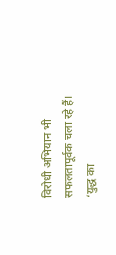विरोधी अभियान भी सफलतापूर्वक चला रहे हैं।
‘युद्ध का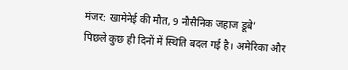मंजर: खामेनेई की मौत, 9 नौसैनिक जहाज डूबे’
पिछले कुछ ही दिनों में स्थिति बदल गई है। अमेरिका और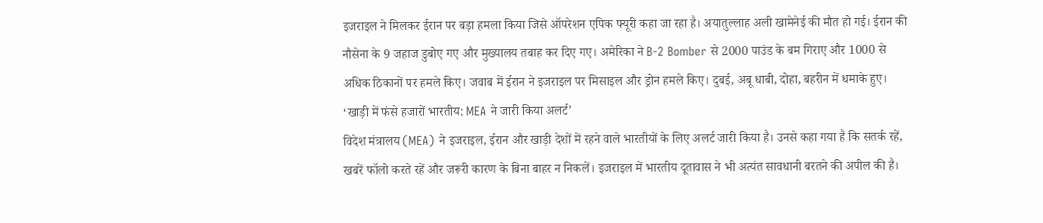इजराइल ने मिलकर ईरान पर बड़ा हमला किया जिसे ऑपरेशन एपिक फ्यूरी कहा जा रहा है। अयातुल्लाह अली खामेनेई की मौत हो गई। ईरान की नौसेना के 9 जहाज डुबोए गए और मुख्यालय तबाह कर दिए गए। अमेरिका ने B-2 Bomber से 2000 पाउंड के बम गिराए और 1000 से अधिक ठिकानों पर हमले किए। जवाब में ईरान ने इजराइल पर मिसाइल और ड्रोन हमले किए। दुबई, अबू धाबी, दोहा, बहरीन में धमाके हुए।
‘खाड़ी में फंसे हजारों भारतीय: MEA ने जारी किया अलर्ट’
विदेश मंत्रालय (MEA) ने इजराइल, ईरान और खाड़ी देशों में रहने वाले भारतीयों के लिए अलर्ट जारी किया है। उनसे कहा गया है कि सतर्क रहें, खबरें फॉलो करते रहें और जरूरी कारण के बिना बाहर न निकलें। इजराइल में भारतीय दूतावास ने भी अत्यंत सावधानी बरतने की अपील की है।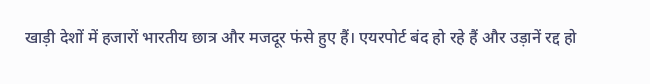खाड़ी देशों में हजारों भारतीय छात्र और मजदूर फंसे हुए हैं। एयरपोर्ट बंद हो रहे हैं और उड़ानें रद्द हो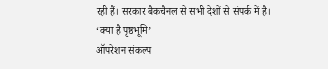रही हैं। सरकार बैकचैनल से सभी देशों से संपर्क में है।
‘क्या है पृष्ठभूमि’
ऑपरेशन संकल्प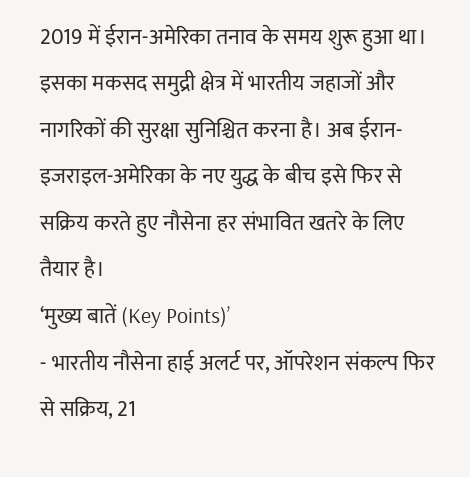2019 में ईरान-अमेरिका तनाव के समय शुरू हुआ था। इसका मकसद समुद्री क्षेत्र में भारतीय जहाजों और नागरिकों की सुरक्षा सुनिश्चित करना है। अब ईरान-इजराइल-अमेरिका के नए युद्ध के बीच इसे फिर से सक्रिय करते हुए नौसेना हर संभावित खतरे के लिए तैयार है।
‘मुख्य बातें (Key Points)’
- भारतीय नौसेना हाई अलर्ट पर, ऑपरेशन संकल्प फिर से सक्रिय, 21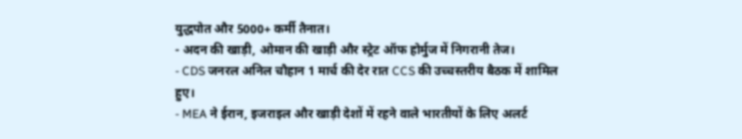युद्धपोत और 5000+ कर्मी तैनात।
- अदन की खाड़ी, ओमान की खाड़ी और स्ट्रेट ऑफ होर्मुज में निगरानी तेज।
- CDS जनरल अनिल चौहान 1 मार्च की देर रात CCS की उच्चस्तरीय बैठक में शामिल हुए।
- MEA ने ईरान, इजराइल और खाड़ी देशों में रहने वाले भारतीयों के लिए अलर्ट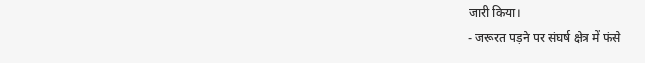जारी किया।
- जरूरत पड़ने पर संघर्ष क्षेत्र में फंसे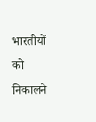भारतीयों को निकालने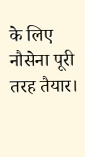के लिए नौसेना पूरी तरह तैयार।